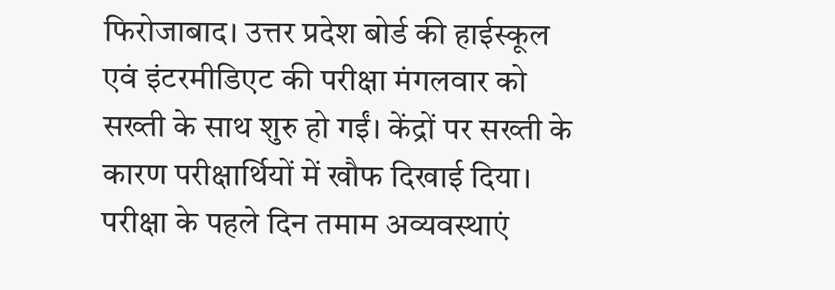फिरोजाबाद। उत्तर प्रदेश बोर्ड की हाईस्कूल एवं इंटरमीडिएट की परीक्षा मंगलवार को सख्ती के साथ शुरु हो गईं। केंद्रों पर सख्ती के कारण परीक्षार्थियों में खौफ दिखाई दिया। परीक्षा के पहले दिन तमाम अव्यवस्थाएं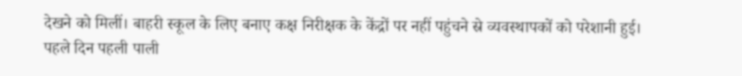देखने को मिलीं। बाहरी स्कूल के लिए बनाए कक्ष निरीक्षक के केंद्रों पर नहीं पहुंचने स्रे व्यवस्थापकों को परेशानी हुई। पहले दिन पहली पाली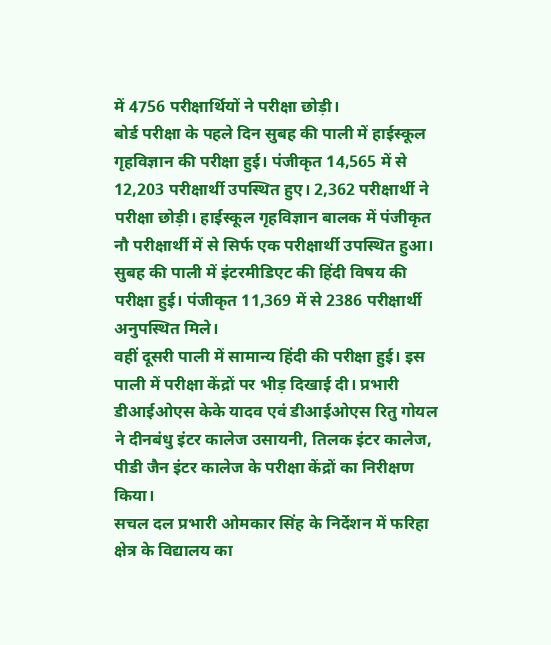में 4756 परीक्षार्थियों ने परीक्षा छोड़ी।
बोर्ड परीक्षा के पहले दिन सुबह की पाली में हाईस्कूल गृहविज्ञान की परीक्षा हुई। पंजीकृत 14,565 में से 12,203 परीक्षार्थी उपस्थित हुए। 2,362 परीक्षार्थी ने परीक्षा छोड़ी। हाईस्कूल गृहविज्ञान बालक में पंजीकृत नौ परीक्षार्थी में से सिर्फ एक परीक्षार्थी उपस्थित हुआ। सुबह की पाली में इंटरमीडिएट की हिंदी विषय की परीक्षा हुई। पंजीकृत 11,369 में से 2386 परीक्षार्थी अनुपस्थित मिले।
वहीं दूसरी पाली में सामान्य हिंदी की परीक्षा हुई। इस पाली में परीक्षा केंद्रों पर भीड़ दिखाई दी। प्रभारी डीआईओएस केके यादव एवं डीआईओएस रितु गोयल ने दीनबंधु इंटर कालेज उसायनी, तिलक इंटर कालेज, पीडी जैन इंटर कालेज के परीक्षा केंद्रों का निरीक्षण किया।
सचल दल प्रभारी ओमकार सिंह के निर्देशन में फरिहा क्षेत्र के विद्यालय का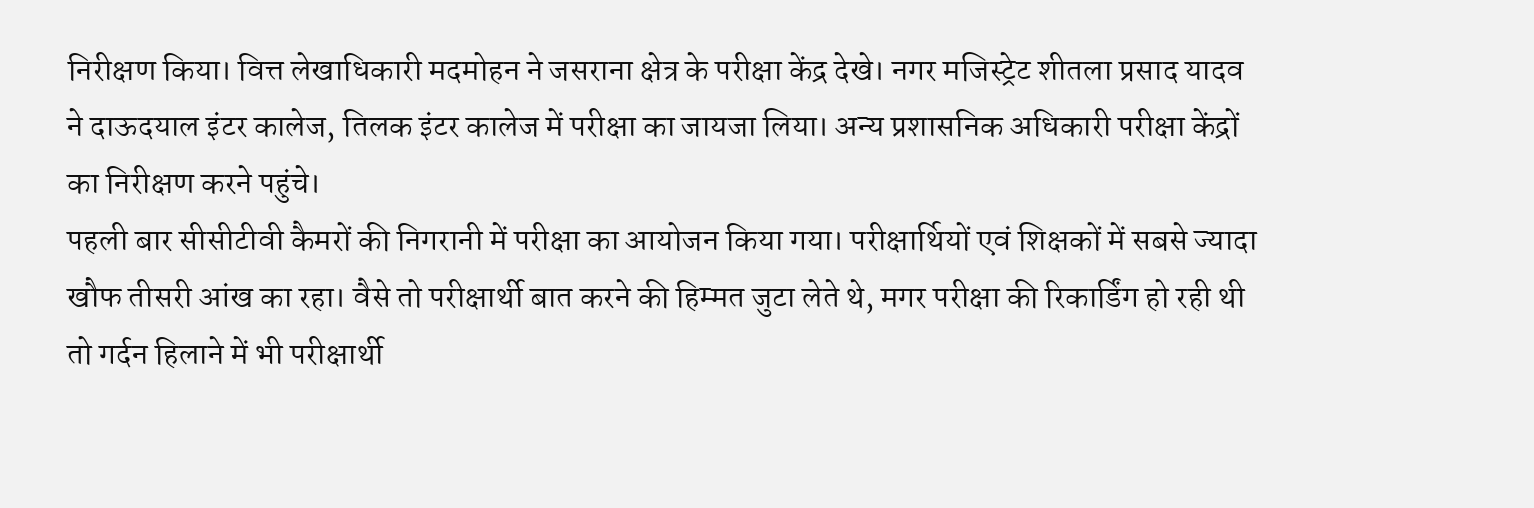निरीक्षण किया। वित्त लेखाधिकारी मदमोहन ने जसराना क्षेत्र के परीक्षा केंद्र देखे। नगर मजिस्ट्रेट शीतला प्रसाद यादव ने दाऊदयाल इंटर कालेज, तिलक इंटर कालेज में परीक्षा का जायजा लिया। अन्य प्रशासनिक अधिकारी परीक्षा केंद्रों का निरीक्षण करने पहुंचे।
पहली बार सीसीटीवी कैमरों की निगरानी में परीक्षा का आयोजन किया गया। परीक्षार्थियों एवं शिक्षकों में सबसे ज्यादा खौफ तीसरी आंख का रहा। वैसे तो परीक्षार्थी बात करने की हिम्मत जुटा लेते थे, मगर परीक्षा की रिकार्डिंग हो रही थी तो गर्दन हिलाने में भी परीक्षार्थी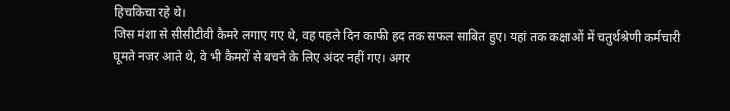हिचकिचा रहे थे।
जिस मंशा से सीसीटीवी कैमरे लगाए गए थे, वह पहले दिन काफी हद तक सफल साबित हुए। यहां तक कक्षाओं में चतुर्थश्रेणी कर्मचारी घूमते नजर आते थे, वे भी कैमरों से बचने के लिए अंदर नहीं गए। अगर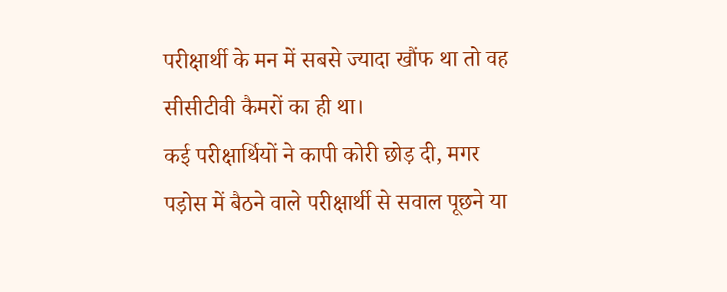परीक्षार्थी के मन में सबसे ज्यादा खौंफ था तो वह सीसीटीवी कैमरों का ही था।
कई परीक्षार्थियों ने कापी कोरी छोड़ दी, मगर पड़ोस में बैठने वाले परीक्षार्थी से सवाल पूछने या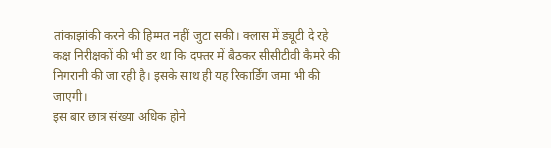तांकाझांकी करने की हिम्मत नहीं जुटा सकी। क्लास में ड्यूटी दे रहे कक्ष निरीक्षकों की भी डर था कि दफ्तर में बैठकर सीसीटीवी कैमरे की निगरानी की जा रही है। इसके साथ ही यह रिकार्डिंग जमा भी की जाएगी।
इस बार छात्र संख्या अधिक होने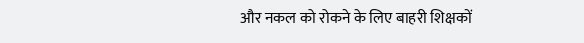और नकल को रोकने के लिए बाहरी शिक्षकों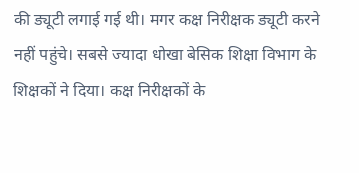की ड्यूटी लगाई गई थी। मगर कक्ष निरीक्षक ड्यूटी करने नहीं पहुंचे। सबसे ज्यादा धोखा बेसिक शिक्षा विभाग के शिक्षकों ने दिया। कक्ष निरीक्षकों के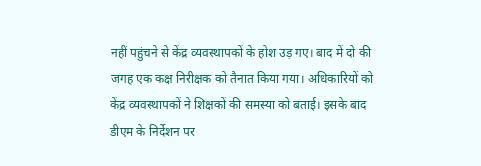नहीं पहुंचने से केंद्र व्यवस्थापकों के होश उड़ गए। बाद में दो की जगह एक कक्ष निरीक्षक को तैनात किया गया। अधिकारियों को केंद्र व्यवस्थापकों ने शिक्षकों की समस्या को बताई। इसके बाद डीएम के निर्देशन पर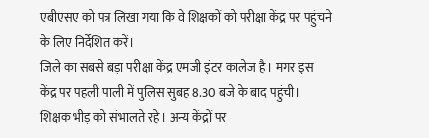एबीएसए को पत्र लिखा गया कि वे शिक्षकों को परीक्षा केंद्र पर पहुंचने के लिए निर्देशित करें।
जिले का सबसे बड़ा परीक्षा केंद्र एमजी इंटर कालेज है। मगर इस केंद्र पर पहली पाली में पुलिस सुबह 8.30 बजे के बाद पहुंची। शिक्षक भीड़ को संभालते रहे। अन्य केंद्रों पर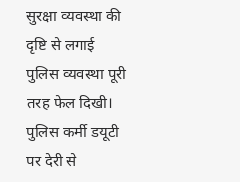सुरक्षा व्यवस्था की दृष्टि से लगाई पुलिस व्यवस्था पूरी तरह फेल दिखी। पुलिस कर्मी डयूटी पर देरी से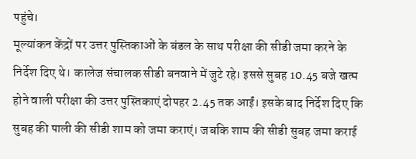पहुंचे।
मूल्यांकन केंद्रों पर उत्तर पुस्तिकाओं के बंडल के साथ परीक्षा की सीडी जमा करने के निर्देश दिए थे। कालेज संचालक सीडी बनवाने में जुटे रहे। इससे सुबह 10.45 बजे खत्म होने वाली परीक्षा की उत्तर पुस्तिकाएं दोपहर 2.45 तक आईं। इसके बाद निर्देश दिए कि सुबह की पाली की सीडी शाम को जमा कराएं। जबकि शाम की सीडी सुबह जमा कराई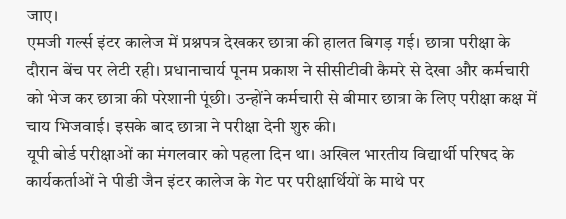जाए।
एमजी गर्ल्स इंटर कालेज में प्रश्नपत्र देखकर छात्रा की हालत बिगड़ गई। छात्रा परीक्षा के दौरान बेंच पर लेटी रही। प्रधानाचार्य पूनम प्रकाश ने सीसीटीवी कैमरे से देखा और कर्मचारी को भेज कर छात्रा की परेशानी पूंछी। उन्होंने कर्मचारी से बीमार छात्रा के लिए परीक्षा कक्ष में चाय भिजवाई। इसके बाद छात्रा ने परीक्षा देनी शुरु की।
यूपी बोर्ड परीक्षाओं का मंगलवार को पहला दिन था। अखिल भारतीय विद्यार्थी परिषद के कार्यकर्ताओं ने पीडी जैन इंटर कालेज के गेट पर परीक्षार्थियों के माथे पर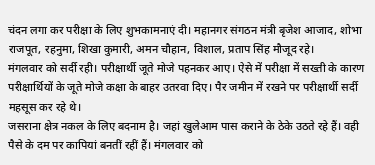चंदन लगा कर परीक्षा के लिए शुभकामनाएं दी। महानगर संगठन मंत्री बृजेश आजाद, शोभा राजपूत, रहनुमा, शिखा कुमारी, अमन चौहान, विशाल, प्रताप सिंह मौजूद रहे।
मंगलवार को सर्दी रही। परीक्षार्थी जूते मोजे पहनकर आए। ऐसे में परीक्षा में सख्ती के कारण परीक्षार्थियों के जूते मोजे कक्षा के बाहर उतरवा दिए। पैर जमीन में रखने पर परीक्षार्थी सर्दी महसूस कर रहे थे।
जसराना क्षेत्र नकल के लिए बदनाम है। जहां खुलेआम पास कराने के ठेके उठते रहे हैं। वही पैसे के दम पर कापियां बनतीं रहीं हैं। मंगलवार को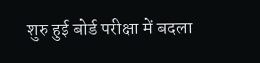शुरु हुई बोर्ड परीक्षा में बदला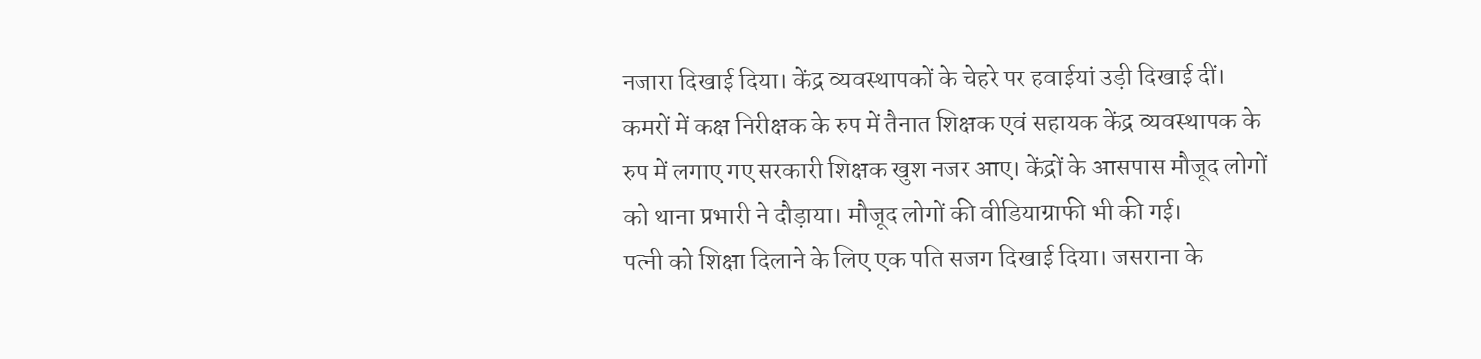नजारा दिखाई दिया। केंद्र व्यवस्थापकों के चेहरे पर हवाईयां उड़ी दिखाई दीं। कमरों में कक्ष निरीक्षक के रुप में तैनात शिक्षक एवं सहायक केंद्र व्यवस्थापक के रुप में लगाए गए सरकारी शिक्षक खुश नजर आए। केंद्रों के आसपास मौजूद लोगों को थाना प्रभारी ने दौड़ाया। मौजूद लोगों की वीडियाग्राफी भी की गई।
पत्नी को शिक्षा दिलाने के लिए एक पति सजग दिखाई दिया। जसराना के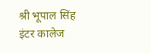श्री भूपाल सिंह इंटर कालेज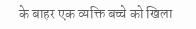के बाहर एक व्यक्ति बच्चे को खिला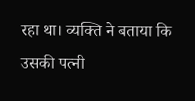रहा था। व्यक्ति ने बताया कि उसकी पत्नी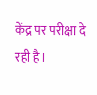केंद्र पर परीक्षा दे रही है।